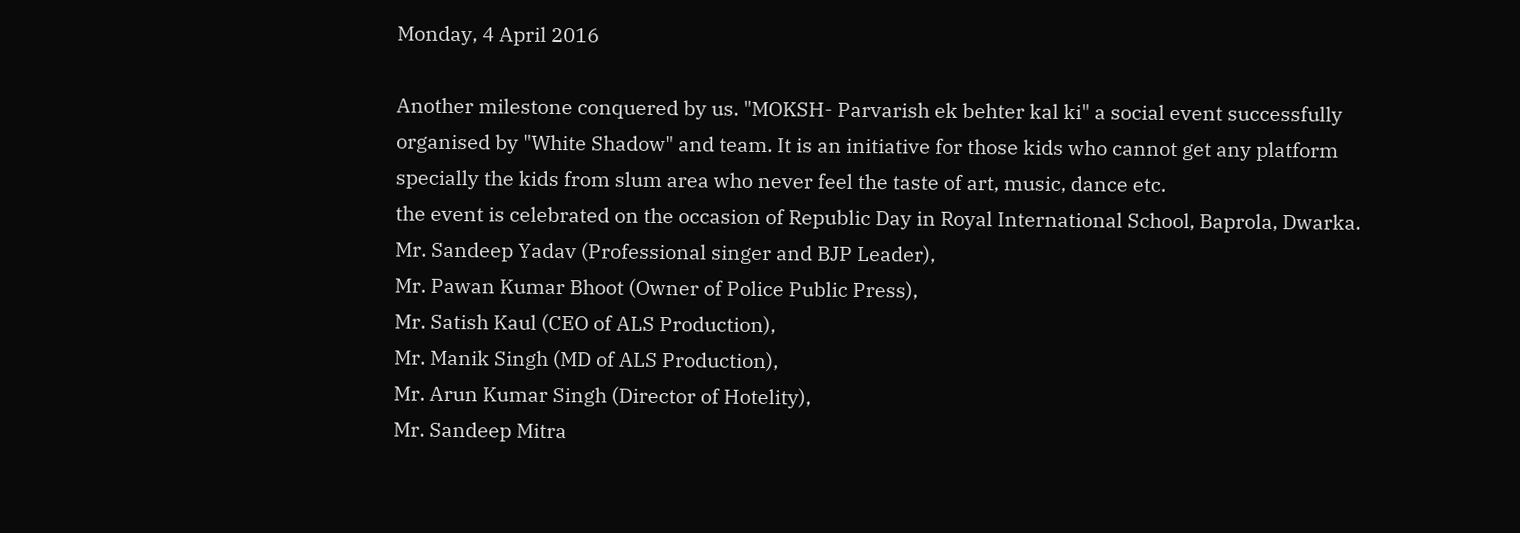Monday, 4 April 2016

Another milestone conquered by us. "MOKSH- Parvarish ek behter kal ki" a social event successfully organised by "White Shadow" and team. It is an initiative for those kids who cannot get any platform specially the kids from slum area who never feel the taste of art, music, dance etc.
the event is celebrated on the occasion of Republic Day in Royal International School, Baprola, Dwarka.
Mr. Sandeep Yadav (Professional singer and BJP Leader),
Mr. Pawan Kumar Bhoot (Owner of Police Public Press),
Mr. Satish Kaul (CEO of ALS Production),
Mr. Manik Singh (MD of ALS Production),
Mr. Arun Kumar Singh (Director of Hotelity),
Mr. Sandeep Mitra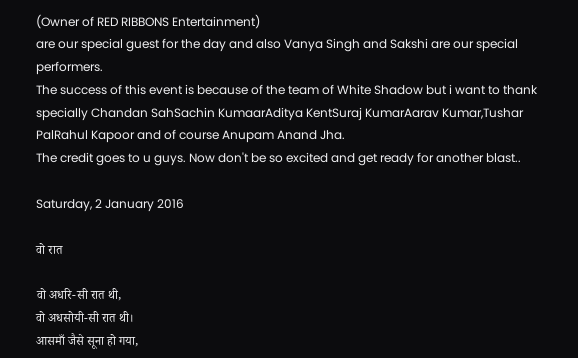(Owner of RED RIBBONS Entertainment)
are our special guest for the day and also Vanya Singh and Sakshi are our special performers.
The success of this event is because of the team of White Shadow but i want to thank specially Chandan SahSachin KumaarAditya KentSuraj KumarAarav Kumar,Tushar PalRahul Kapoor and of course Anupam Anand Jha.
The credit goes to u guys. Now don't be so excited and get ready for another blast..

Saturday, 2 January 2016

वो रात

वो अधरि-सी रात थी,
वो अधसोयी-सी रात थी।
आसमाँ जैसे सूना हो गया,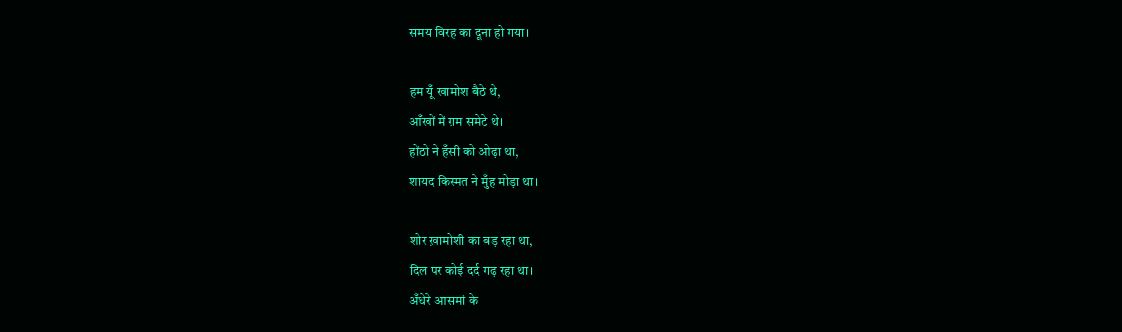समय विरह का दूना हो गया।

हम यूँ खामोश बैठे थे,
आँखों में ग़म समेटे थे।
होंठो ने हँसी को ओढ़ा था,
शायद किस्मत ने मुँह मोड़ा था।

शोर ख़ामोशी का बड़ रहा था,
दिल पर कोई दर्द गढ़ रहा था।
अँधेरे आसमां के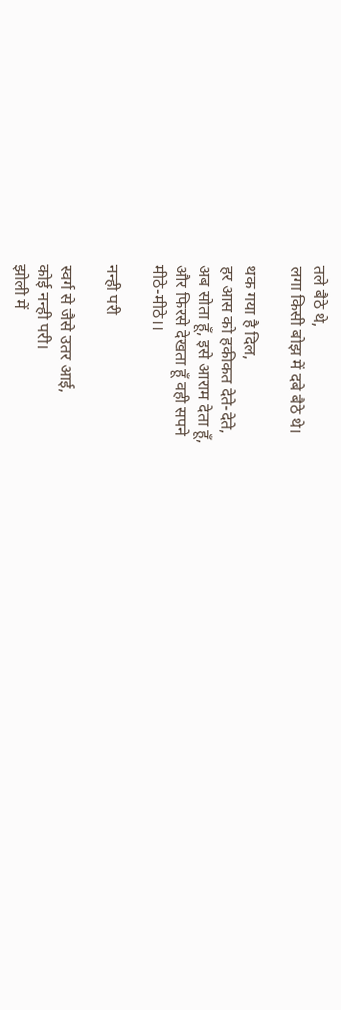तले बैठे थे,
लगा किसी बोझ में दबे बैठे थे।

थक गया है दिल,
हर आस को हकीकत देते-देते,
अब सोता हूँ, इसे आराम देता हूँ,
और फिरसे देखता हूँ वही सपने
मीठे-मीठे।।

नन्ही परी

स्वर्ग से जैसे उतर आई,
कोई नन्ही परी।
झोली में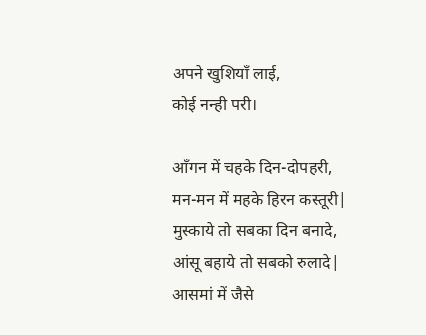अपने खुशियाँ लाई,
कोई नन्ही परी।

आँगन में चहके दिन-दोपहरी,
मन-मन में महके हिरन कस्तूरी|
मुस्काये तो सबका दिन बनादे,
आंसू बहाये तो सबको रुलादे|
आसमां में जैसे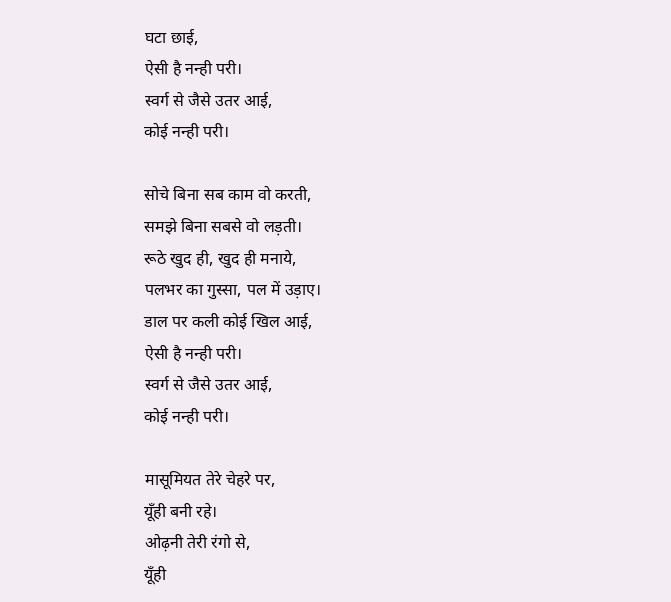घटा छाई,
ऐसी है नन्ही परी।
स्वर्ग से जैसे उतर आई,
कोई नन्ही परी।

सोचे बिना सब काम वो करती,
समझे बिना सबसे वो लड़ती।
रूठे खुद ही, खुद ही मनाये,
पलभर का गुस्सा, पल में उड़ाए।
डाल पर कली कोई खिल आई,
ऐसी है नन्ही परी।
स्वर्ग से जैसे उतर आई,
कोई नन्ही परी।

मासूमियत तेरे चेहरे पर,
यूँही बनी रहे।
ओढ़नी तेरी रंगो से,
यूँही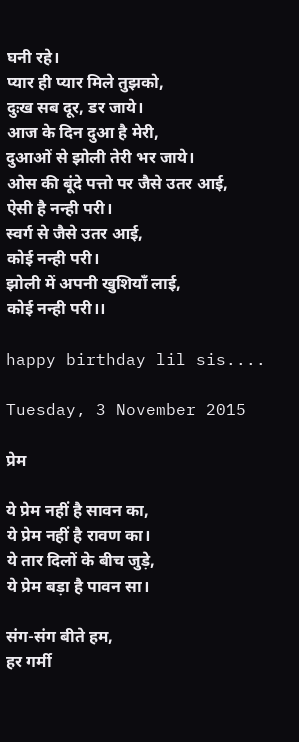घनी रहे।
प्यार ही प्यार मिले तुझको,
दुःख सब दूर, डर जाये।
आज के दिन दुआ है मेरी,
दुआओं से झोली तेरी भर जाये।
ओस की बूंदे पत्तो पर जैसे उतर आई,
ऐसी है नन्ही परी।
स्वर्ग से जैसे उतर आई,
कोई नन्ही परी।
झोली में अपनी खुशियाँ लाई,
कोई नन्ही परी।।

happy birthday lil sis....

Tuesday, 3 November 2015

प्रेम

ये प्रेम नहीं है सावन का,
ये प्रेम नहीं है रावण का।
ये तार दिलों के बीच जुड़े,
ये प्रेम बड़ा है पावन सा।

संग-संग बीते हम,
हर गर्मी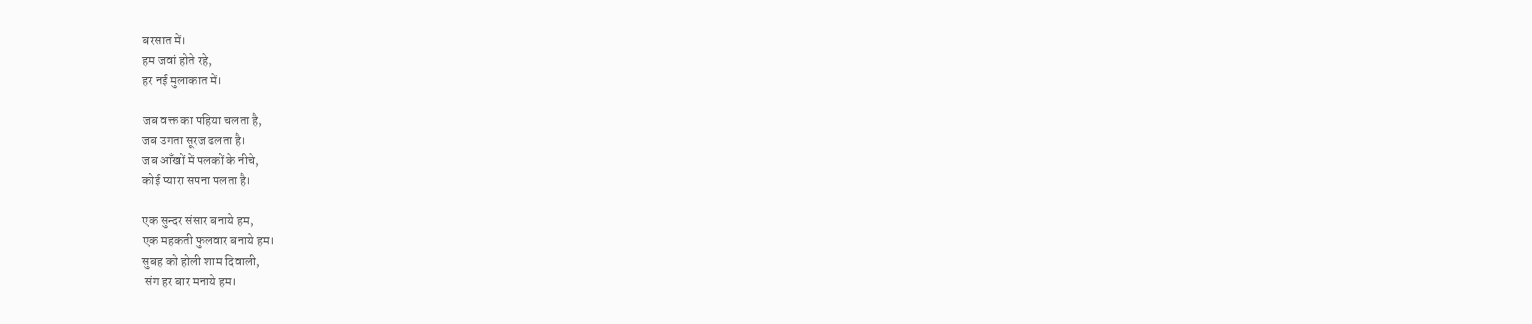बरसात में।
हम जवां होते रहे,
हर नई मुलाकात में।

जब वक्त का पहिया चलता है,
जब उगता सूरज ढलता है।
जब आँखों में पलकों के नीचे,
कोई प्यारा सपना पलता है।

एक सुन्दर संसार बनाये हम,
एक महकती फुलवार बनाये हम।
सुबह को होली शाम दिवाली,
 संग हर बार मनाये हम।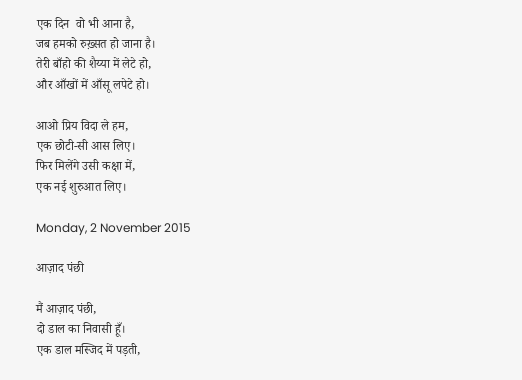एक दिन  वो भी आना है,
जब हमको रुख़्सत हो जाना है।
तेरी बाँहो की शैय्या में लेटे हो,
और आँखों में आँसू लपेटे हो।

आओ प्रिय विदा ले हम,
एक छोटी-सी आस लिए।
फिर मिलेंगे उसी कक्षा में,
एक नई शुरुआत लिए।

Monday, 2 November 2015

आज़ाद पंछी

मैं आज़ाद पंछी,
दो डाल का निवासी हूँ।
एक डाल मस्जिद में पड़ती,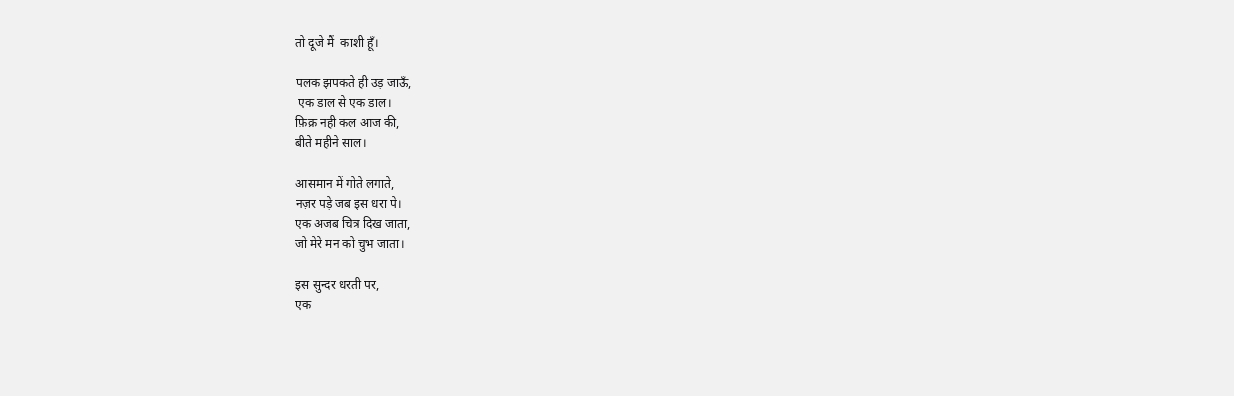तो दूजे मैं  काशी हूँ।

पलक झपकते ही उड़ जाऊँ,
 एक डाल से एक डाल।
फ़िक्र नही कल आज की,
बीते महीने साल।

आसमान में गोते लगाते,
नज़र पड़े जब इस धरा पे।
एक अजब चित्र दिख जाता,
जो मेरे मन को चुभ जाता।

इस सुन्दर धरती पर,
एक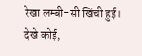रेखा लम्बी-सी खिंची हुई।
देखे कोई,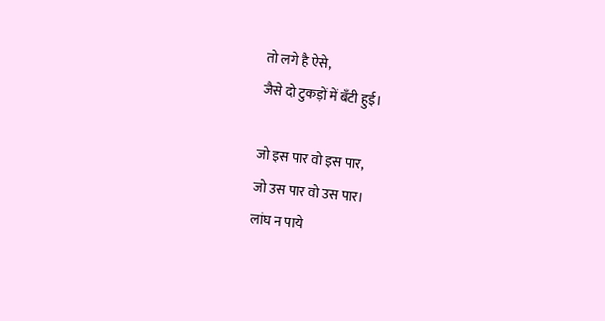तो लगे है ऐसे,
जैसे दो टुकड़ों में बँटी हुई।

जो इस पार वो इस पार,
जो उस पार वो उस पार।
लांघ न पाये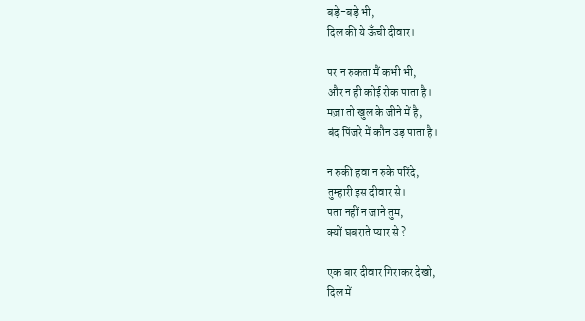बड़े-बड़े भी,
दिल की ये ऊँची दीवार।

पर न रुकता मैं कभी भी,
और न ही कोई रोक पाता है।
मज़ा तो खुल के जीने में है,
बंद पिंजरे में कौन उड़ पाता है।

न रुकी हवा न रुके परिंदे,
तुम्हारी इस दीवार से।
पता नहीं न जाने तुम,
क्यों घबराते प्यार से ?

एक बार दीवार गिराकर देखो,
दिल में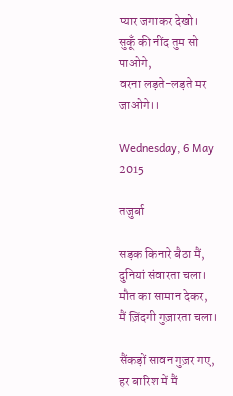प्यार जगाकर देखो।
सुकूँ की नींद तुम सो पाओगे,
वरना लड़ते-लड़ते मर जाओगे।।

Wednesday, 6 May 2015

तजुर्बा

सड़क किनारे बैठा मैं,
दुनियां संवारता चला।
मौत का सामान देकर,
मैं ज़िंदगी गुज़ारता चला।

सैंकड़ों सावन गुज़र गए,
हर बारिश में मैं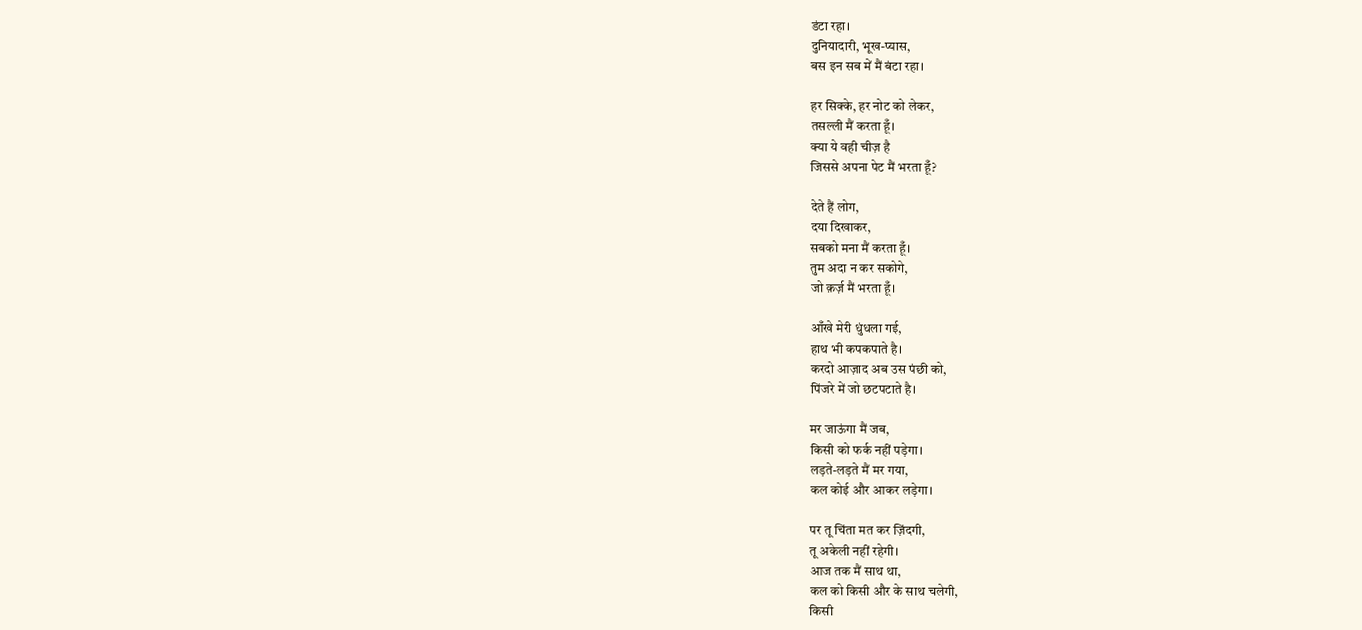डंटा रहा।
दुनियादारी, भूख-प्यास,
बस इन सब में मैं बंटा रहा।

हर सिक्के, हर नोट को लेकर,
तसल्ली मैं करता हूँ।
क्या ये वही चीज़ है
जिससे अपना पेट मैं भरता हूँ?

देते हैं लोग,
दया दिखाकर,
सबको मना मैं करता हूँ।
तुम अदा न कर सकोगे,
जो क़र्ज़ मैं भरता हूँ।

आँखे मेरी धुंधला गई,
हाथ भी कपकपाते है।
करदो आज़ाद अब उस पंछी को,
पिंजरे में जो छटपटाते है।

मर जाऊंगा मैं जब,
किसी को फर्क नहीं पड़ेगा।
लड़ते-लड़ते मैं मर गया,
कल कोई और आकर लड़ेगा।

पर तू चिंता मत कर ज़िंदगी,
तू अकेली नहीं रहेगी।
आज तक मैं साथ था,
कल को किसी और के साथ चलेगी,
किसी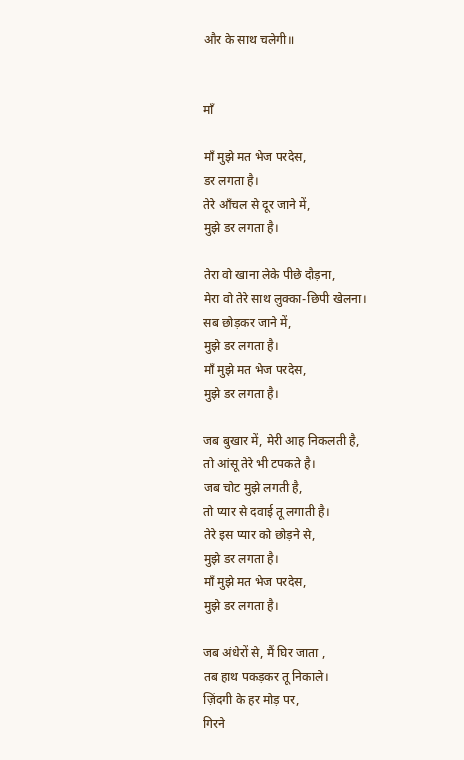और के साथ चलेगी॥


माँ

माँ मुझे मत भेज परदेस,
डर लगता है।
तेरे आँचल से दूर जाने में,
मुझे डर लगता है।

तेरा वो खाना लेके पीछे दौड़ना,
मेरा वो तेरे साथ लुक्का-छिपी खेलना।
सब छोड़कर जाने में,
मुझे डर लगता है।
माँ मुझे मत भेज परदेस,
मुझे डर लगता है।

जब बुखार में, मेरी आह निकलती है,
तो आंसू तेरे भी टपकते है।
जब चोट मुझे लगती है,
तो प्यार से दवाई तू लगाती है।
तेरे इस प्यार को छोड़ने से,
मुझे डर लगता है।
माँ मुझे मत भेज परदेस,
मुझे डर लगता है।

जब अंधेरों से, मैं घिर जाता ,
तब हाथ पकड़कर तू निकाले।
ज़िंदगी के हर मोड़ पर,
गिरने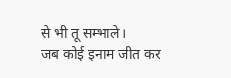से भी तू सम्भाले।
जब कोई इनाम जीत कर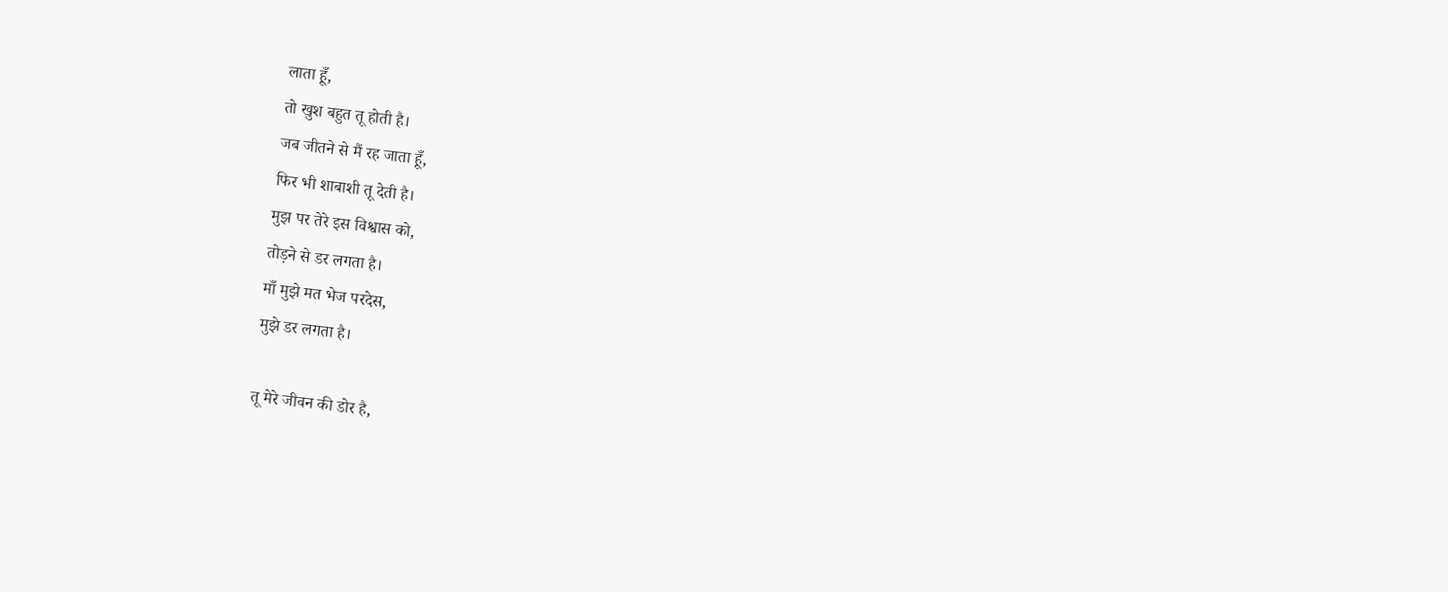लाता हूँ,
तो खुश बहुत तू होती है।
जब जीतने से मैं रह जाता हूँ,
फिर भी शाबाशी तू देती है।
मुझ पर तेरे इस विश्वास को,
तोड़ने से डर लगता है।
माँ मुझे मत भेज परदेस,
मुझे डर लगता है।

तू मेरे जीवन की डोर है,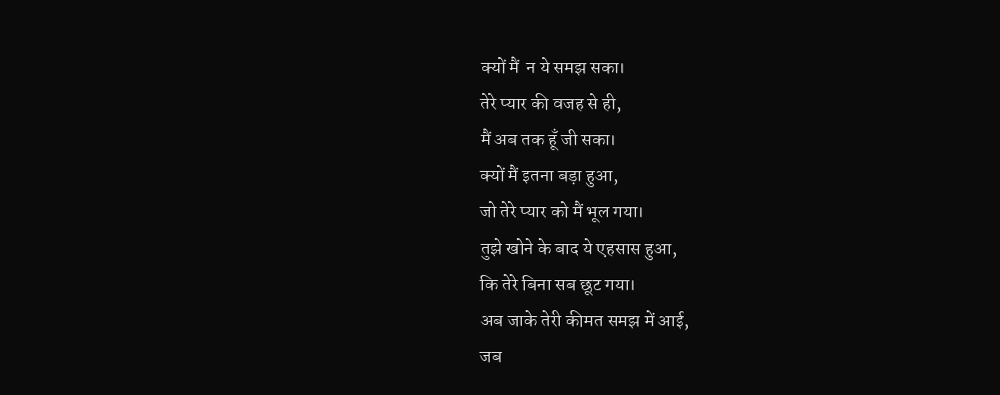क्यों मैं  न ये समझ सका।
तेरे प्यार की वजह से ही,
मैं अब तक हूँ जी सका।
क्यों मैं इतना बड़ा हुआ,
जो तेरे प्यार को मैं भूल गया।
तुझे खोने के बाद ये एहसास हुआ,
कि तेरे बिना सब छूट गया।
अब जाके तेरी कीमत समझ में आई,
जब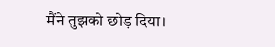मैंने तुझको छोड़ दिया।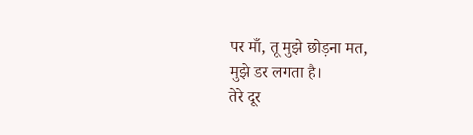पर माँ, तू मुझे छोड़ना मत,
मुझे डर लगता है।
तेरे दूर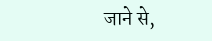जाने से,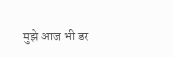मुझे आज भी डर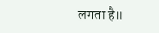लगता है॥